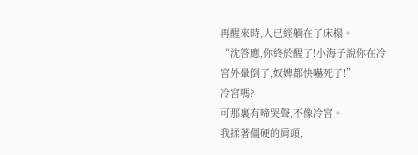再醒來時,人已經躺在了床榻。
“沈答應,你終於醒了!小海子說你在冷宮外暈倒了,奴婢都快嚇死了!”
冷宮嗎?
可那裏有啼哭聲,不像冷宮。
我揉著僵硬的肩頭,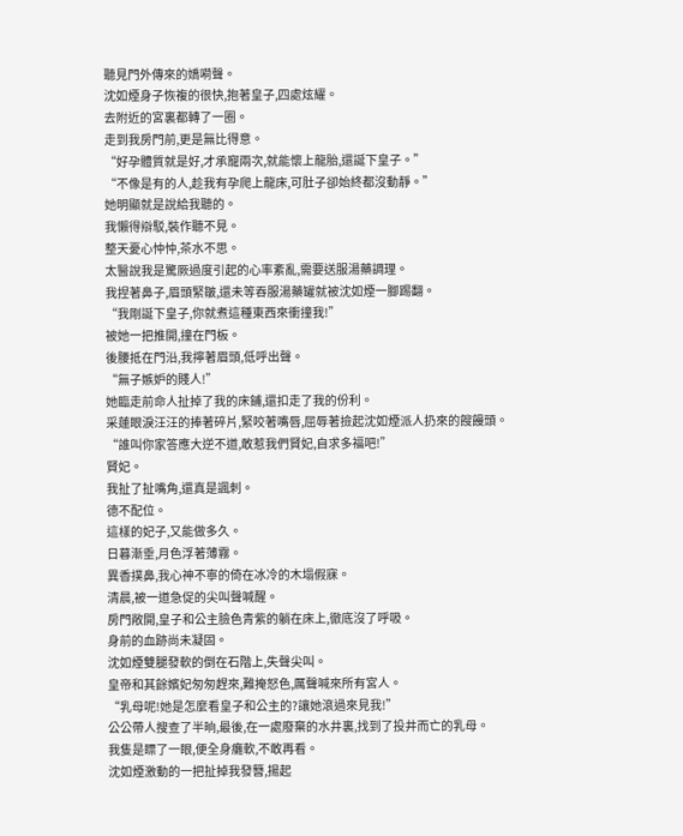聽見門外傳來的嬌嗬聲。
沈如煙身子恢複的很快,抱著皇子,四處炫耀。
去附近的宮裏都轉了一圈。
走到我房門前,更是無比得意。
“好孕體質就是好,才承寵兩次,就能懷上龍胎,還誕下皇子。”
“不像是有的人,趁我有孕爬上龍床,可肚子卻始終都沒動靜。”
她明顯就是說給我聽的。
我懶得辯駁,裝作聽不見。
整天憂心忡忡,茶水不思。
太醫說我是驚厥過度引起的心率紊亂,需要送服湯藥調理。
我捏著鼻子,眉頭緊皺,還未等吞服湯藥罐就被沈如煙一腳踢翻。
“我剛誕下皇子,你就煮這種東西來衝撞我!”
被她一把推開,撞在門板。
後腰抵在門沿,我擰著眉頭,低呼出聲。
“無子嫉妒的賤人!”
她臨走前命人扯掉了我的床鋪,還扣走了我的份利。
采蓮眼淚汪汪的捧著碎片,緊咬著嘴唇,屈辱著撿起沈如煙派人扔來的餿饅頭。
“誰叫你家答應大逆不道,敢惹我們賢妃,自求多福吧!”
賢妃。
我扯了扯嘴角,還真是諷刺。
德不配位。
這樣的妃子,又能做多久。
日暮漸垂,月色浮著薄霧。
異香撲鼻,我心神不寧的倚在冰冷的木塌假寐。
清晨,被一道急促的尖叫聲喊醒。
房門敞開,皇子和公主臉色青紫的躺在床上,徹底沒了呼吸。
身前的血跡尚未凝固。
沈如煙雙腿發軟的倒在石階上,失聲尖叫。
皇帝和其餘嬪妃匆匆趕來,難掩怒色,厲聲喊來所有宮人。
“乳母呢!她是怎麼看皇子和公主的?讓她滾過來見我!”
公公帶人搜查了半晌,最後,在一處廢棄的水井裏,找到了投井而亡的乳母。
我隻是瞟了一眼,便全身癱軟,不敢再看。
沈如煙激動的一把扯掉我發簪,揚起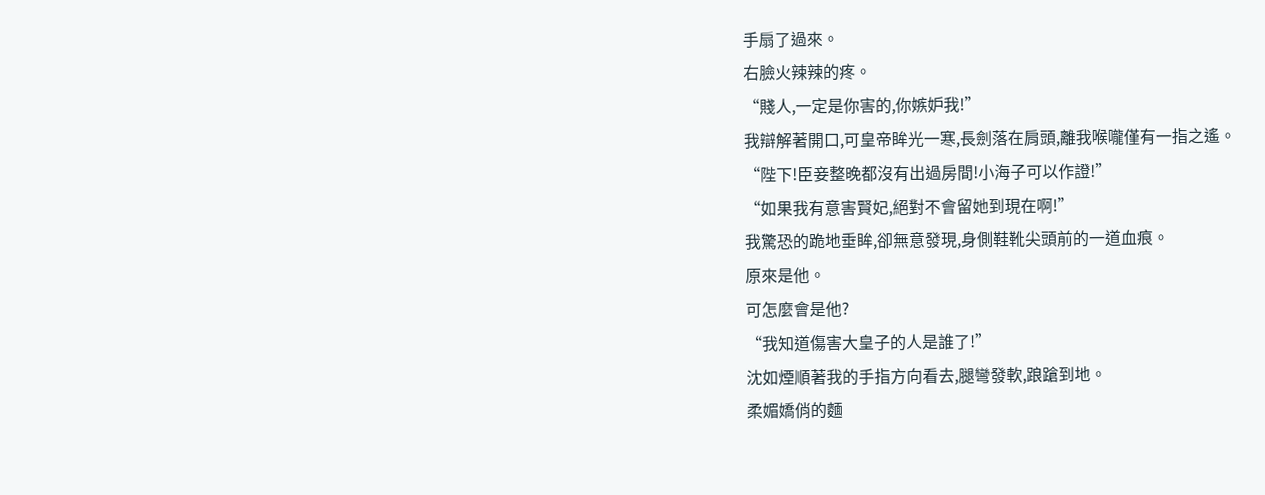手扇了過來。
右臉火辣辣的疼。
“賤人,一定是你害的,你嫉妒我!”
我辯解著開口,可皇帝眸光一寒,長劍落在肩頭,離我喉嚨僅有一指之遙。
“陛下!臣妾整晚都沒有出過房間!小海子可以作證!”
“如果我有意害賢妃,絕對不會留她到現在啊!”
我驚恐的跪地垂眸,卻無意發現,身側鞋靴尖頭前的一道血痕。
原來是他。
可怎麼會是他?
“我知道傷害大皇子的人是誰了!”
沈如煙順著我的手指方向看去,腿彎發軟,踉蹌到地。
柔媚嬌俏的麵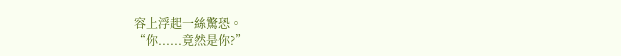容上浮起一絲驚恐。
“你......竟然是你?”